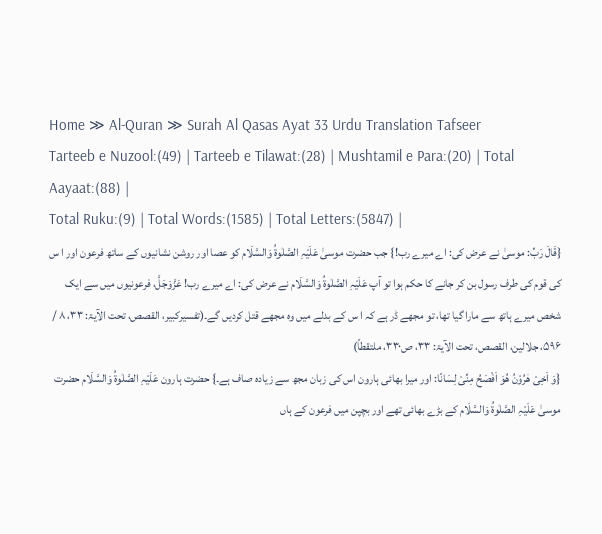Home ≫ Al-Quran ≫ Surah Al Qasas Ayat 33 Urdu Translation Tafseer
Tarteeb e Nuzool:(49) | Tarteeb e Tilawat:(28) | Mushtamil e Para:(20) | Total Aayaat:(88) |
Total Ruku:(9) | Total Words:(1585) | Total Letters:(5847) |
{قَالَ رَبِّ: موسیٰ نے عرض کی: اے میرے رب!} جب حضرت موسیٰ عَلَیْہِ الصَّلٰوۃُ وَالسَّلَام کو عصا اور روشن نشانیوں کے ساتھ فرعون اور ا س کی قوم کی طرف رسول بن کر جانے کا حکم ہوا تو آپ عَلَیْہِ الصَّلٰوۃُ وَالسَّلَام نے عرض کی: اے میرے رب! عَزَّوَجَلَّ، فرعونیوں میں سے ایک شخص میرے ہاتھ سے مارا گیا تھا، تو مجھے ڈر ہے کہ ا س کے بدلے میں وہ مجھے قتل کردیں گے۔(تفسیرکبیر، القصص، تحت الآیۃ: ۳۳، ۸ / ۵۹۶، جلالین، القصص، تحت الآیۃ: ۳۳، ص۳۳۰، ملتقطاً)
{وَ اَخِیْ هٰرُوْنُ هُوَ اَفْصَحُ مِنِّیْ لِسَانًا: اور میرا بھائی ہارون اس کی زبان مجھ سے زیادہ صاف ہے۔} حضرت ہارون عَلَیْہِ الصَّلٰوۃُ وَالسَّلَام حضرت موسیٰ عَلَیْہِ الصَّلٰوۃُ وَالسَّلَام کے بڑے بھائی تھے اور بچپن میں فرعون کے ہاں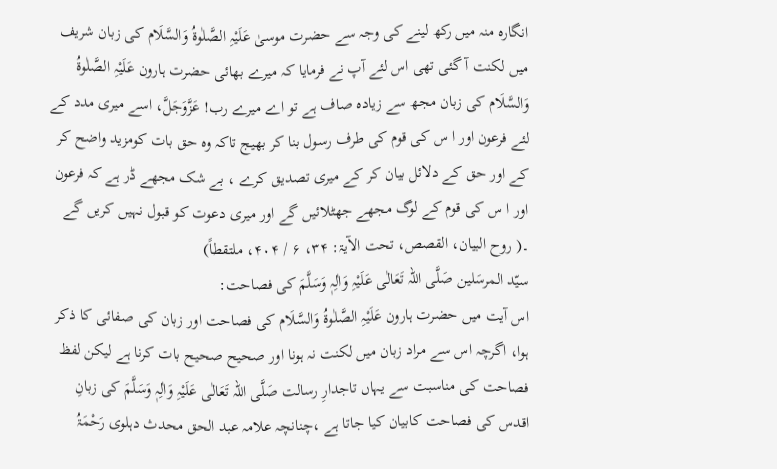انگارہ منہ میں رکھ لینے کی وجہ سے حضرت موسیٰ عَلَیْہِ الصَّلٰوۃُ وَالسَّلَام کی زبان شریف میں لکنت آ گئی تھی اس لئے آپ نے فرمایا کہ میرے بھائی حضرت ہارون عَلَیْہِ الصَّلٰوۃُ وَالسَّلَام کی زبان مجھ سے زیادہ صاف ہے تو اے میرے رب! عَزَّوَجَلَّ، اسے میری مدد کے لئے فرعون اور ا س کی قوم کی طرف رسول بنا کر بھیج تاکہ وہ حق بات کومزید واضح کر کے اور حق کے دلائل بیان کر کے میری تصدیق کرے ، بے شک مجھے ڈر ہے کہ فرعون اور ا س کی قوم کے لوگ مجھے جھٹلائیں گے اور میری دعوت کو قبول نہیں کریں گے ۔( روح البیان، القصص، تحت الآیۃ: ۳۴، ۶ / ۴۰۴، ملتقطاً)
سیّد المرسَلین صَلَّی اللہ تَعَالٰی عَلَیْہِ وَاٰلِہٖ وَسَلَّمَ کی فصاحت:
اس آیت میں حضرت ہارون عَلَیْہِ الصَّلٰوۃُ وَالسَّلَام کی فصاحت اور زبان کی صفائی کا ذکر ہوا، اگرچہ اس سے مراد زبان میں لکنت نہ ہونا اور صحیح صحیح بات کرنا ہے لیکن لفظ فصاحت کی مناسبت سے یہاں تاجدارِ رسالت صَلَّی اللہ تَعَالٰی عَلَیْہِ وَاٰلِہٖ وَسَلَّمَ کی زبانِ اقدس کی فصاحت کابیان کیا جاتا ہے ،چنانچہ علامہ عبد الحق محدث دہلوی رَحْمَۃُ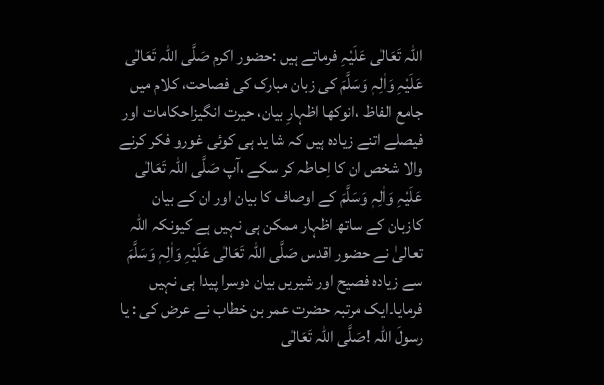اللہ تَعَالٰی عَلَیْہِ فرماتے ہیں :حضور اکرم صَلَّی اللہ تَعَالٰی عَلَیْہِ وَاٰلِہٖ وَسَلَّمَ کی زبان مبارک کی فصاحت، کلام میں جامع الفاظ ،انوکھا اظہارِ بیان، حیرت انگیزاحکامات اور فیصلے اتنے زیادہ ہیں کہ شا ید ہی کوئی غورو فکر کرنے والا شخص ان کا اِحاطہ کر سکے ،آپ صَلَّی اللہ تَعَالٰی عَلَیْہِ وَاٰلِہٖ وَسَلَّمَ کے اوصاف کا بیان اور ان کے بیان کازبان کے ساتھ اظہار ممکن ہی نہیں ہے کیونکہ اللہ تعالیٰ نے حضور اقدس صَلَّی اللہ تَعَالٰی عَلَیْہِ وَاٰلِہٖ وَسَلَّمَ سے زیادہ فصیح اور شیریں بیان دوسرا پیدا ہی نہیں فرمایا۔ایک مرتبہ حضرت عمر بن خطاب نے عرض کی : یا رسولَ اللہ !صَلَّی اللہ تَعَالٰی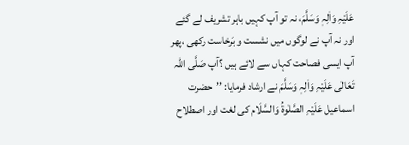عَلَیْہِ وَاٰلِہٖ وَسَلَّمَ، نہ تو آپ کہیں باہر تشریف لے گئے اور نہ آپ نے لوگوں میں نشست و بَرخاست رکھی ،پھر آپ ایسی فصاحت کہاں سے لائے ہیں ؟آپ صَلَّی اللہ تَعَالٰی عَلَیْہِ وَاٰلِہٖ وَسَلَّمَ نے ارشاد فرمایا: ’’حضرت اسماعیل عَلَیْہِ الصَّلٰوۃُ وَالسَّلَام کی لغت اور اصطلاح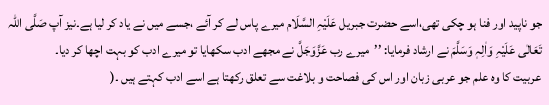جو ناپید اور فنا ہو چکی تھی،اسے حضرت جبریل عَلَیْہِ السَّلَام میرے پاس لے کر آئے ،جسے میں نے یاد کر لیا ہے۔نیز آپ صَلَّی اللہ تَعَالٰی عَلَیْہِ وَاٰلِہٖ وَسَلَّمَ نے ارشاد فرمایا: ’’میرے رب عَزَّوَجَلَّ نے مجھے ادب سکھایا تو میرے ادب کو بہت اچھا کر دیا۔
عربیت کا وہ علم جو عربی زبان اور اس کی فصاحت و بلاغت سے تعلق رکھتا ہے اسے ادب کہتے ہیں ۔(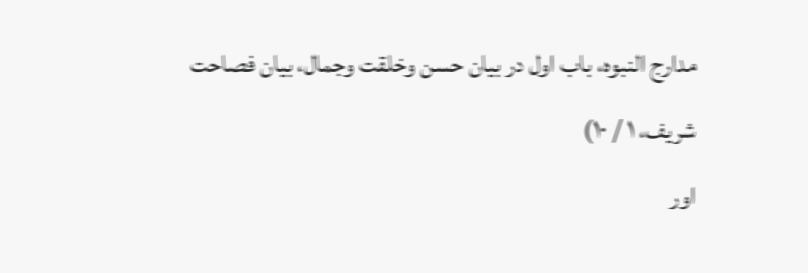مدارج النبوہ، باب اول در بیان حسن وخلقت وجمال، بیان فصاحت شریف، ۱ / ۱۰)
اور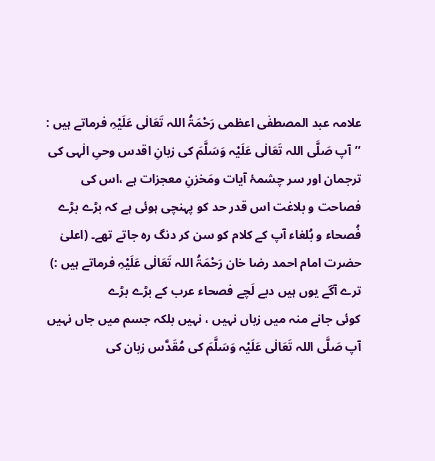علامہ عبد المصطفٰی اعظمی رَحْمَۃُ اللہ تَعَالٰی عَلَیْہِ فرماتے ہیں : ’’آپ صَلَّی اللہ تَعَالٰی عَلَیْہ وَسَلَّمَ کی زبانِ اقدس وحیِ الٰہی کی ترجمان اور سر چشمۂ آیات ومَخزنِ معجزات ہے ،اس کی فصاحت و بلاغت اس قدر حد کو پہنچی ہوئی ہے کہ بڑے بڑے فُصحاء و بُلغاء آپ کے کلام کو سن کر دنگ رہ جاتے تھے۔ (اعلیٰ حضرت امام احمد رضا خان رَحْمَۃُ اللہ تَعَالٰی عَلَیْہِ فرماتے ہیں :)
ترے آگے یوں ہیں دبے لَچے فصحاء عرب کے بڑے بڑے
کوئی جانے منہ میں زباں نہیں ، نہیں بلکہ جسم میں جاں نہیں
آپ صَلَّی اللہ تَعَالٰی عَلَیْہ وَسَلَّمَ کی مُقَدَّس زبان کی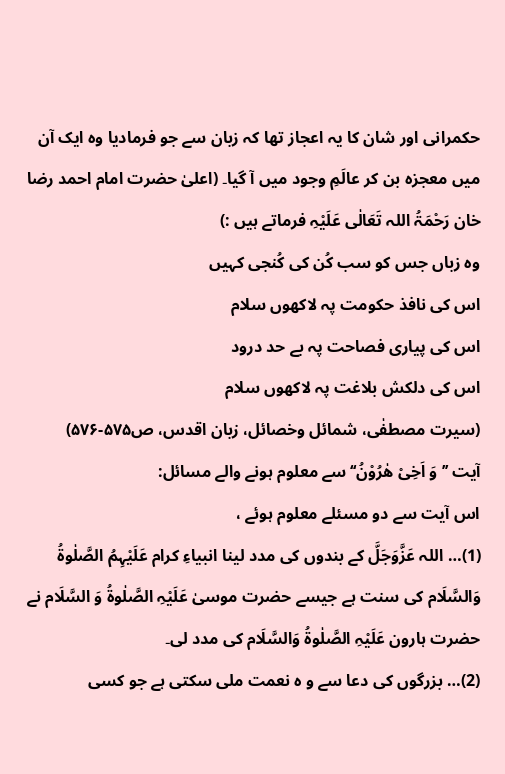حکمرانی اور شان کا یہ اعجاز تھا کہ زبان سے جو فرمادیا وہ ایک آن میں معجزہ بن کر عالَمِ وجود میں آ گیا۔ (اعلیٰ حضرت امام احمد رضا خان رَحْمَۃُ اللہ تَعَالٰی عَلَیْہِ فرماتے ہیں :)
وہ زباں جس کو سب کُن کی کُنجی کہیں
اس کی نافذ حکومت پہ لاکھوں سلام
اس کی پیاری فصاحت پہ بے حد درود
اس کی دلکش بلاغت پہ لاکھوں سلام
(سیرت مصطفٰی، شمائل وخصائل، زبان اقدس، ص۵۷۵-۵۷۶)
آیت ’’وَ اَخِیْ هٰرُوْنُ‘‘ سے معلوم ہونے والے مسائل:
اس آیت سے دو مسئلے معلوم ہوئے ،
(1)… اللہ عَزَّوَجَلَّ کے بندوں کی مدد لینا انبیاءِ کرام عَلَیْہِمُ الصَّلٰوۃُ وَالسَّلَام کی سنت ہے جیسے حضرت موسیٰ عَلَیْہِ الصَّلٰوۃُ وَ السَّلَام نے حضرت ہارون عَلَیْہِ الصَّلٰوۃُ وَالسَّلَام کی مدد لی۔
(2)… بزرگوں کی دعا سے و ہ نعمت ملی سکتی ہے جو کسی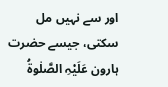اور سے نہیں مل سکتی، جیسے حضرت ہارون عَلَیْہِ الصَّلٰوۃُ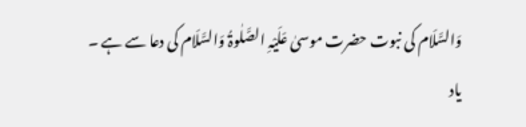وَالسَّلَام کی نبوت حضرت موسیٰ عَلَیْہِ الصَّلٰوۃُ وَالسَّلَام کی دعا سے ہے ۔
یاد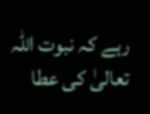رہے کہ نبوت اللہ تعالیٰ کی عطا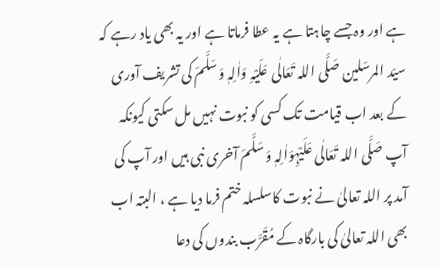ہے اور وہ جسے چاہتا ہے یہ عطا فرماتا ہے اور یہ بھی یاد رہے کہ سیّد المرسَلین صَلَّی اللہ تَعَالٰی عَلَیْہِ وَاٰلِہٖ وَسَلَّمَ کی تشریف آوری کے بعد اب قیامت تک کسی کو نبوت نہیں مل سکتی کیونکہ آپ صَلَّی اللہ تَعَالٰی عَلَیْہِوَاٰلِہٖ وَ سَلَّمَ آخری نبی ہیں اور آپ کی آمد پر اللہ تعالیٰ نے نبوت کاسلسلہ ختم فرما دیا ہے ، البتہ اب بھی اللہ تعالیٰ کی بارگاہ کے مُقَرَّب بندوں کی دعا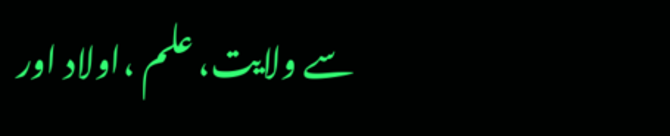سے ولایت، علم ،اولاد اور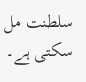سلطنت مل سکتی ہے۔